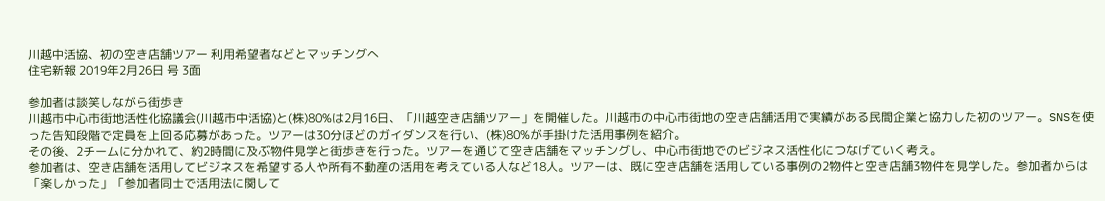川越中活協、初の空き店舗ツアー 利用希望者などとマッチングへ
住宅新報 2019年2月26日 号 3面

参加者は談笑しながら街歩き
川越市中心市街地活性化協議会(川越市中活協)と(株)80%は2月16日、「川越空き店舗ツアー」を開催した。川越市の中心市街地の空き店舗活用で実績がある民間企業と協力した初のツアー。SNSを使った告知段階で定員を上回る応募があった。ツアーは30分ほどのガイダンスを行い、(株)80%が手掛けた活用事例を紹介。
その後、2チームに分かれて、約2時間に及ぶ物件見学と街歩きを行った。ツアーを通じて空き店舗をマッチングし、中心市街地でのビジネス活性化につなげていく考え。
参加者は、空き店舗を活用してビジネスを希望する人や所有不動産の活用を考えている人など18人。ツアーは、既に空き店舗を活用している事例の2物件と空き店舗3物件を見学した。参加者からは「楽しかった」「参加者同士で活用法に関して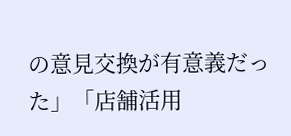の意見交換が有意義だった」「店舗活用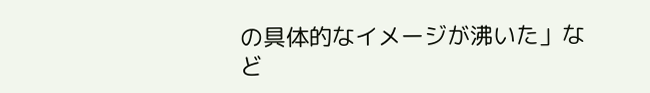の具体的なイメージが沸いた」など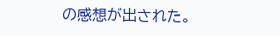の感想が出された。